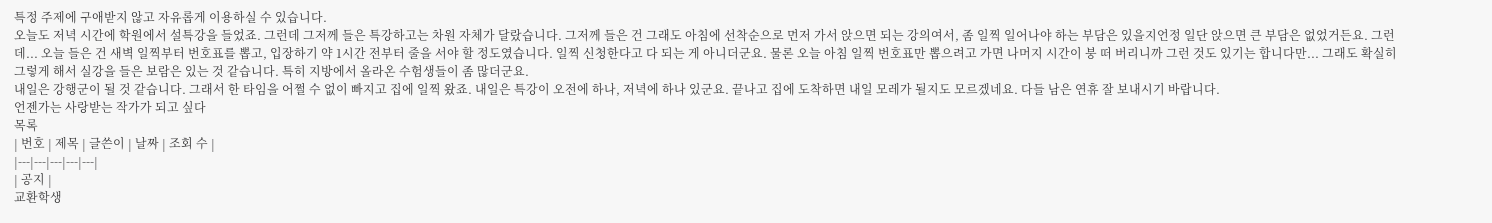특정 주제에 구애받지 않고 자유롭게 이용하실 수 있습니다.
오늘도 저녁 시간에 학원에서 설특강을 들었죠. 그런데 그저께 들은 특강하고는 차원 자체가 달랐습니다. 그저께 들은 건 그래도 아침에 선착순으로 먼저 가서 앉으면 되는 강의여서, 좀 일찍 일어나야 하는 부담은 있을지언정 일단 앉으면 큰 부담은 없었거든요. 그런데... 오늘 들은 건 새벽 일찍부터 번호표를 뽑고, 입장하기 약 1시간 전부터 줄을 서야 할 정도였습니다. 일찍 신청한다고 다 되는 게 아니더군요. 물론 오늘 아침 일찍 번호표만 뽑으려고 가면 나머지 시간이 붕 떠 버리니까 그런 것도 있기는 합니다만... 그래도 확실히 그렇게 해서 실강을 들은 보람은 있는 것 같습니다. 특히 지방에서 올라온 수험생들이 좀 많더군요.
내일은 강행군이 될 것 같습니다. 그래서 한 타임을 어쩔 수 없이 빠지고 집에 일찍 왔죠. 내일은 특강이 오전에 하나, 저녁에 하나 있군요. 끝나고 집에 도착하면 내일 모레가 될지도 모르겠네요. 다들 남은 연휴 잘 보내시기 바랍니다.
언젠가는 사랑받는 작가가 되고 싶다
목록
| 번호 | 제목 | 글쓴이 | 날짜 | 조회 수 |
|---|---|---|---|---|
| 공지 |
교환학생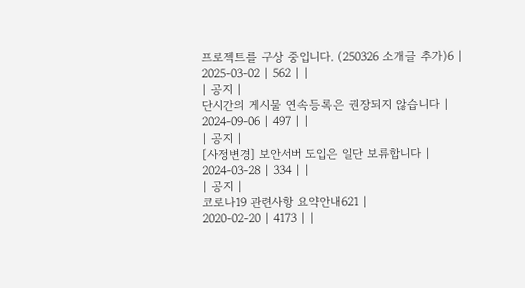프로젝트를 구상 중입니다. (250326 소개글 추가)6 |
2025-03-02 | 562 | |
| 공지 |
단시간의 게시물 연속등록은 권장되지 않습니다 |
2024-09-06 | 497 | |
| 공지 |
[사정변경] 보안서버 도입은 일단 보류합니다 |
2024-03-28 | 334 | |
| 공지 |
코로나19 관련사항 요약안내621 |
2020-02-20 | 4173 | |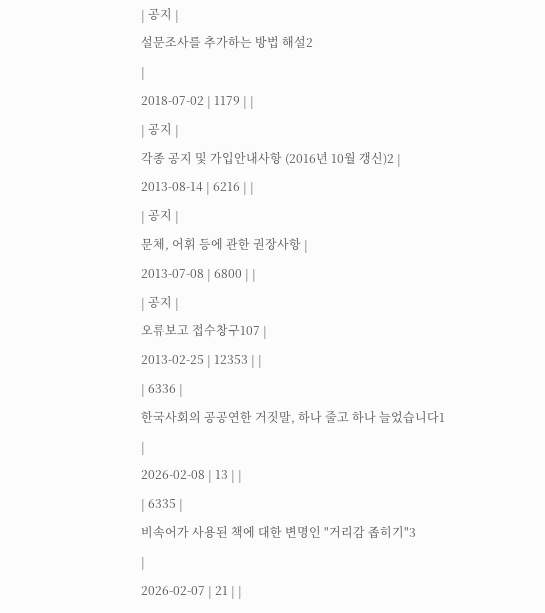| 공지 |
설문조사를 추가하는 방법 해설2
|
2018-07-02 | 1179 | |
| 공지 |
각종 공지 및 가입안내사항 (2016년 10월 갱신)2 |
2013-08-14 | 6216 | |
| 공지 |
문체, 어휘 등에 관한 권장사항 |
2013-07-08 | 6800 | |
| 공지 |
오류보고 접수창구107 |
2013-02-25 | 12353 | |
| 6336 |
한국사회의 공공연한 거짓말, 하나 줄고 하나 늘었습니다1
|
2026-02-08 | 13 | |
| 6335 |
비속어가 사용된 책에 대한 변명인 "거리감 좁히기"3
|
2026-02-07 | 21 | |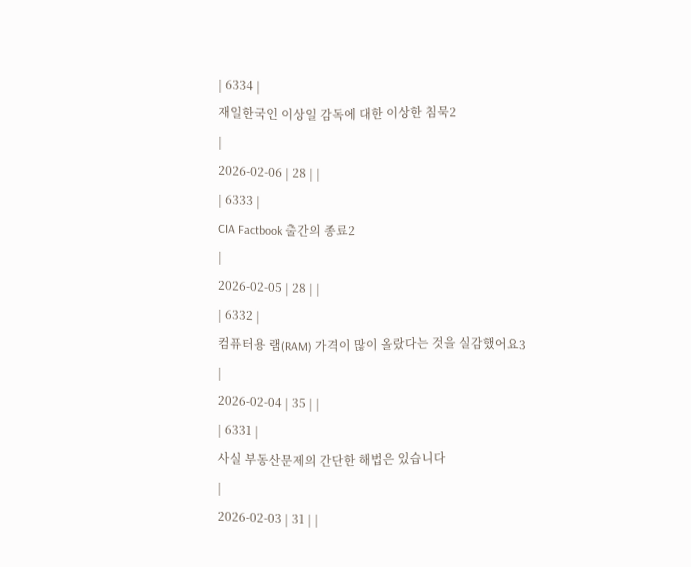| 6334 |
재일한국인 이상일 감독에 대한 이상한 침묵2
|
2026-02-06 | 28 | |
| 6333 |
CIA Factbook 출간의 종료2
|
2026-02-05 | 28 | |
| 6332 |
컴퓨터용 램(RAM) 가격이 많이 올랐다는 것을 실감했어요3
|
2026-02-04 | 35 | |
| 6331 |
사실 부동산문제의 간단한 해법은 있습니다
|
2026-02-03 | 31 | |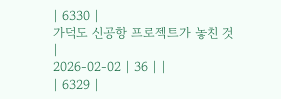| 6330 |
가덕도 신공항 프로젝트가 놓친 것
|
2026-02-02 | 36 | |
| 6329 |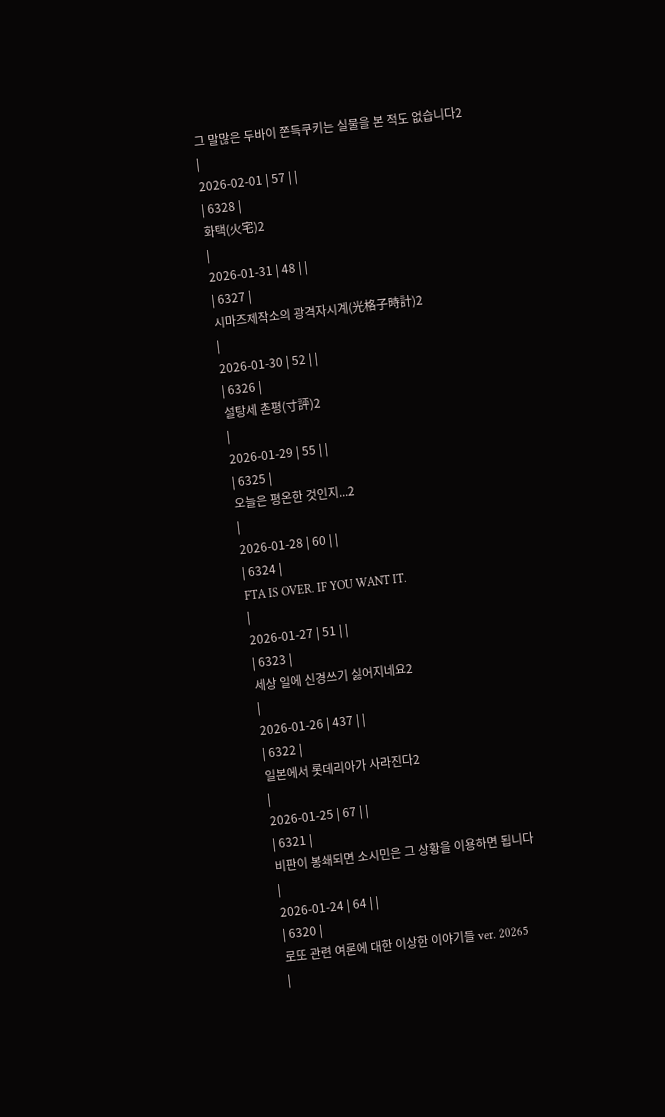그 말많은 두바이 쫀득쿠키는 실물을 본 적도 없습니다2
|
2026-02-01 | 57 | |
| 6328 |
화택(火宅)2
|
2026-01-31 | 48 | |
| 6327 |
시마즈제작소의 광격자시계(光格子時計)2
|
2026-01-30 | 52 | |
| 6326 |
설탕세 촌평(寸評)2
|
2026-01-29 | 55 | |
| 6325 |
오늘은 평온한 것인지...2
|
2026-01-28 | 60 | |
| 6324 |
FTA IS OVER. IF YOU WANT IT.
|
2026-01-27 | 51 | |
| 6323 |
세상 일에 신경쓰기 싫어지네요2
|
2026-01-26 | 437 | |
| 6322 |
일본에서 롯데리아가 사라진다2
|
2026-01-25 | 67 | |
| 6321 |
비판이 봉쇄되면 소시민은 그 상황을 이용하면 됩니다
|
2026-01-24 | 64 | |
| 6320 |
로또 관련 여론에 대한 이상한 이야기들 ver. 20265
|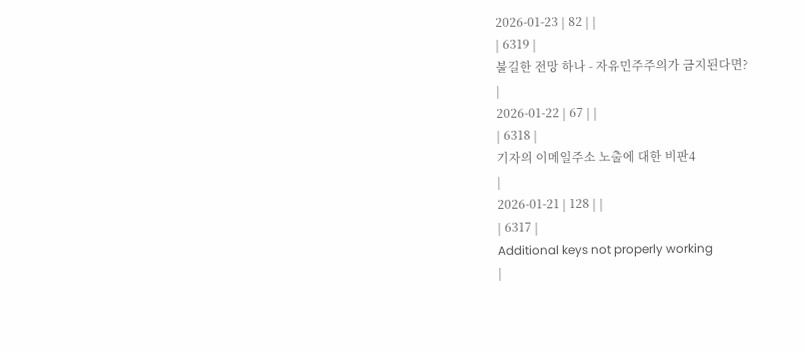2026-01-23 | 82 | |
| 6319 |
불길한 전망 하나 - 자유민주주의가 금지된다면?
|
2026-01-22 | 67 | |
| 6318 |
기자의 이메일주소 노출에 대한 비판4
|
2026-01-21 | 128 | |
| 6317 |
Additional keys not properly working
|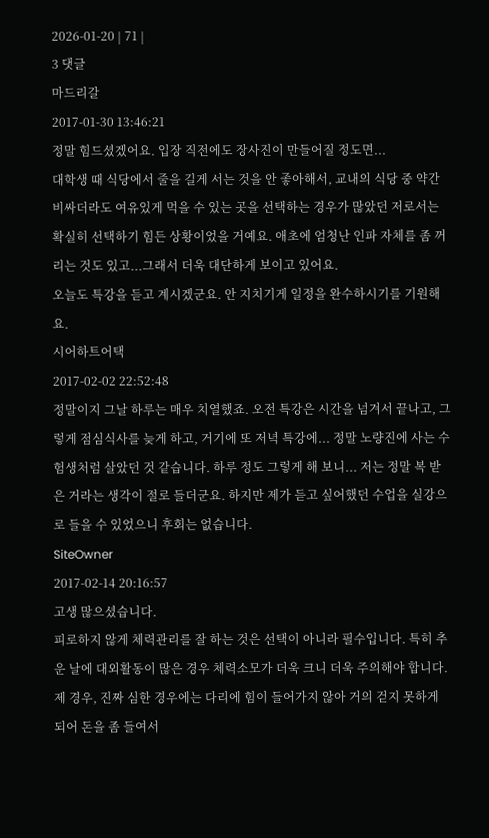2026-01-20 | 71 |
3 댓글
마드리갈
2017-01-30 13:46:21
정말 힘드셨겠어요. 입장 직전에도 장사진이 만들어질 정도면...
대학생 때 식당에서 줄을 길게 서는 것을 안 좋아해서, 교내의 식당 중 약간 비싸더라도 여유있게 먹을 수 있는 곳을 선택하는 경우가 많았던 저로서는 확실히 선택하기 힘든 상황이었을 거예요. 애초에 엄청난 인파 자체를 좀 꺼리는 것도 있고...그래서 더욱 대단하게 보이고 있어요.
오늘도 특강을 듣고 계시겠군요. 안 지치기게 일정을 완수하시기를 기원해요.
시어하트어택
2017-02-02 22:52:48
정말이지 그날 하루는 매우 치열했죠. 오전 특강은 시간을 넘겨서 끝나고, 그렇게 점심식사를 늦게 하고, 거기에 또 저녁 특강에... 정말 노량진에 사는 수험생처럼 살았던 것 같습니다. 하루 정도 그렇게 해 보니... 저는 정말 복 받은 거라는 생각이 절로 들더군요. 하지만 제가 듣고 싶어했던 수업을 실강으로 들을 수 있었으니 후회는 없습니다.
SiteOwner
2017-02-14 20:16:57
고생 많으셨습니다.
피로하지 않게 체력관리를 잘 하는 것은 선택이 아니라 필수입니다. 특히 추운 날에 대외활동이 많은 경우 체력소모가 더욱 크니 더욱 주의해야 합니다. 제 경우, 진짜 심한 경우에는 다리에 힘이 들어가지 않아 거의 걷지 못하게 되어 돈을 좀 들여서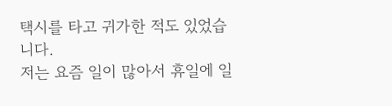택시를 타고 귀가한 적도 있었습니다.
저는 요즘 일이 많아서 휴일에 일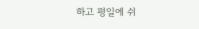하고 평일에 쉬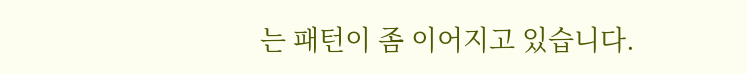는 패턴이 좀 이어지고 있습니다.